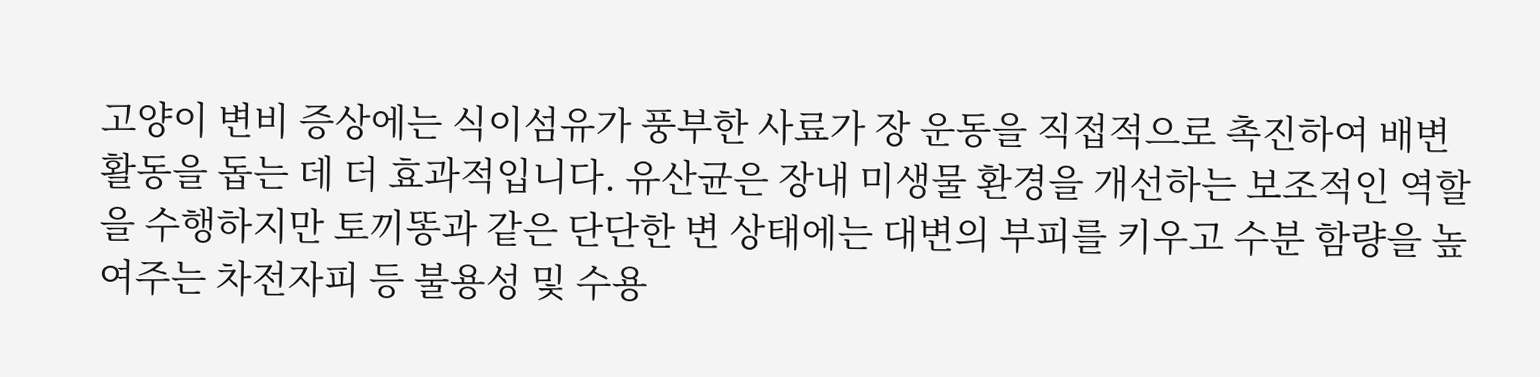고양이 변비 증상에는 식이섬유가 풍부한 사료가 장 운동을 직접적으로 촉진하여 배변 활동을 돕는 데 더 효과적입니다. 유산균은 장내 미생물 환경을 개선하는 보조적인 역할을 수행하지만 토끼똥과 같은 단단한 변 상태에는 대변의 부피를 키우고 수분 함량을 높여주는 차전자피 등 불용성 및 수용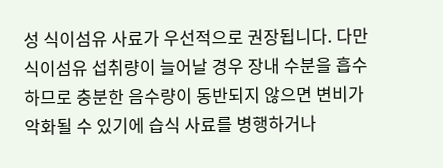성 식이섬유 사료가 우선적으로 권장됩니다. 다만 식이섬유 섭취량이 늘어날 경우 장내 수분을 흡수하므로 충분한 음수량이 동반되지 않으면 변비가 악화될 수 있기에 습식 사료를 병행하거나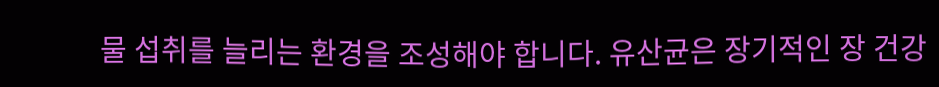물 섭취를 늘리는 환경을 조성해야 합니다. 유산균은 장기적인 장 건강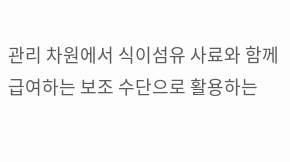관리 차원에서 식이섬유 사료와 함께 급여하는 보조 수단으로 활용하는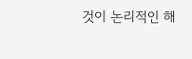것이 논리적인 해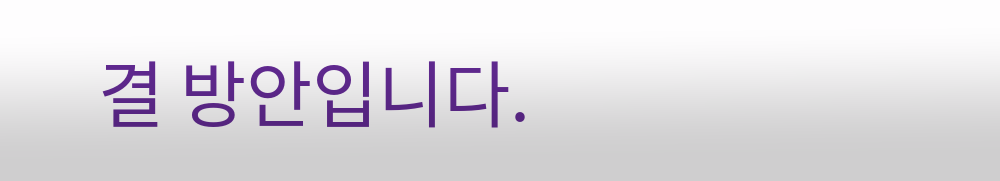결 방안입니다.